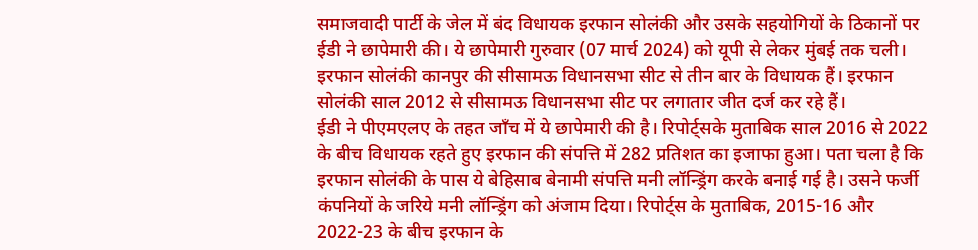समाजवादी पार्टी के जेल में बंद विधायक इरफान सोलंकी और उसके सहयोगियों के ठिकानों पर ईडी ने छापेमारी की। ये छापेमारी गुरुवार (07 मार्च 2024) को यूपी से लेकर मुंबई तक चली। इरफान सोलंकी कानपुर की सीसामऊ विधानसभा सीट से तीन बार के विधायक हैं। इरफान सोलंकी साल 2012 से सीसामऊ विधानसभा सीट पर लगातार जीत दर्ज कर रहे हैं।
ईडी ने पीएमएलए के तहत जाँच में ये छापेमारी की है। रिपोर्ट्सके मुताबिक साल 2016 से 2022 के बीच विधायक रहते हुए इरफान की संपत्ति में 282 प्रतिशत का इजाफा हुआ। पता चला है कि इरफान सोलंकी के पास ये बेहिसाब बेनामी संपत्ति मनी लॉन्ड्रिंग करके बनाई गई है। उसने फर्जी कंपनियों के जरिये मनी लॉन्ड्रिंग को अंजाम दिया। रिपोर्ट्स के मुताबिक, 2015-16 और 2022-23 के बीच इरफान के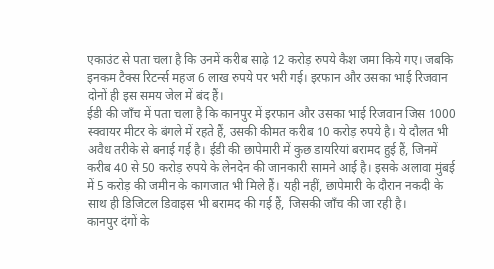एकाउंट से पता चला है कि उनमें करीब साढ़े 12 करोड़ रुपये कैश जमा किये गए। जबकि इनकम टैक्स रिटर्न्स महज 6 लाख रुपये पर भरी गई। इरफान और उसका भाई रिजवान दोनों ही इस समय जेल में बंद हैं।
ईडी की जाँच में पता चला है कि कानपुर में इरफान और उसका भाई रिजवान जिस 1000 स्क्वायर मीटर के बंगले में रहते हैं, उसकी कीमत करीब 10 करोड़ रुपये है। ये दौलत भी अवैध तरीके से बनाई गई है। ईडी की छापेमारी में कुछ डायरियां बरामद हुई हैं, जिनमें करीब 40 से 50 करोड़ रुपये के लेनदेन की जानकारी सामने आई है। इसके अलावा मुंबई में 5 करोड़ की जमीन के कागजात भी मिले हैं। यही नहीं, छापेमारी के दौरान नकदी के साथ ही डिजिटल डिवाइस भी बरामद की गई हैं, जिसकी जाँच की जा रही है।
कानपुर दंगों के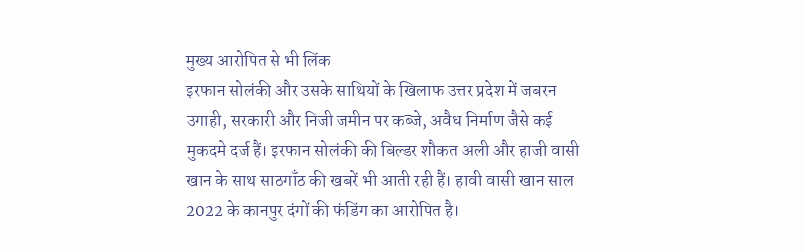मुख्य आरोपित से भी लिंक
इरफान सोलंकी और उसके साथियों के खिलाफ उत्तर प्रदेश में जबरन उगाही, सरकारी और निजी जमीन पर कब्जे, अवैध निर्माण जैसे कई मुकदमे दर्ज हैं। इरफान सोलंकी की बिल्डर शौकत अली और हाजी वासी खान के साथ साठगाँठ की खबरें भी आती रही हैं। हावी वासी खान साल 2022 के कानपुर दंगों की फंडिंग का आरोपित है।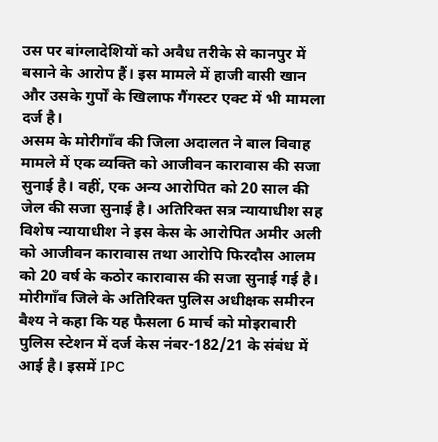उस पर बांग्लादेशियों को अवैध तरीके से कानपुर में बसाने के आरोप हैं। इस मामले में हाजी वासी खान और उसके गुर्पों के खिलाफ गैंगस्टर एक्ट में भी मामला दर्ज है।
असम के मोरीगाँव की जिला अदालत ने बाल विवाह मामले में एक व्यक्ति को आजीवन कारावास की सजा सुनाई है। वहीं, एक अन्य आरोपित को 20 साल की जेल की सजा सुनाई है। अतिरिक्त सत्र न्यायाधीश सह विशेष न्यायाधीश ने इस केस के आरोपित अमीर अली को आजीवन कारावास तथा आरोपि फिरदौस आलम को 20 वर्ष के कठोर कारावास की सजा सुनाई गई है।
मोरीगाँव जिले के अतिरिक्त पुलिस अधीक्षक समीरन बैश्य ने कहा कि यह फैसला 6 मार्च को मोइराबारी पुलिस स्टेशन में दर्ज केस नंबर-182/21 के संबंध में आई है। इसमें IPC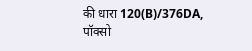की धारा 120(B)/376DA, पॉक्सो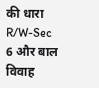की धारा R/W-Sec 6 और बाल विवाह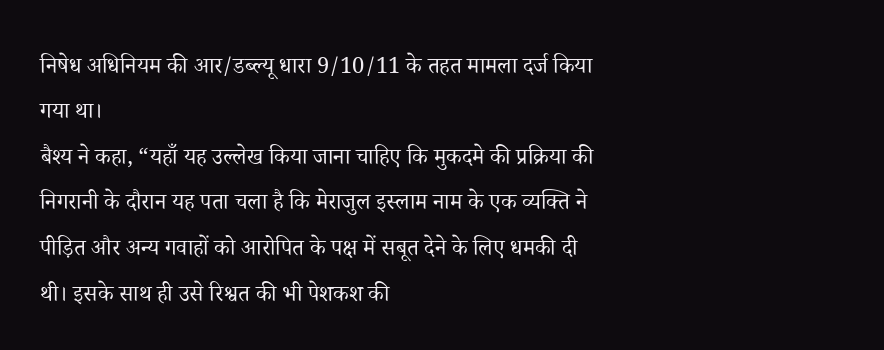निषेध अधिनियम की आर/डब्ल्यू धारा 9/10/11 के तहत मामला दर्ज किया गया था।
बैश्य ने कहा, “यहाँ यह उल्लेख किया जाना चाहिए कि मुकदमे की प्रक्रिया की निगरानी के दौरान यह पता चला है कि मेराजुल इस्लाम नाम के एक व्यक्ति ने पीड़ित और अन्य गवाहों को आरोपित के पक्ष में सबूत देने के लिए धमकी दी थी। इसके साथ ही उसे रिश्वत की भी पेशकश की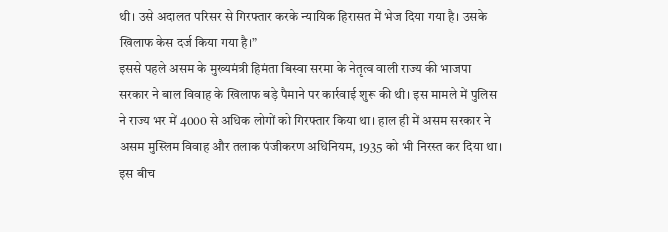थी। उसे अदालत परिसर से गिरफ्तार करके न्यायिक हिरासत में भेज दिया गया है। उसके खिलाफ केस दर्ज किया गया है।”
इससे पहले असम के मुख्यमंत्री हिमंता बिस्वा सरमा के नेतृत्व वाली राज्य की भाजपा सरकार ने बाल विवाह के खिलाफ बड़े पैमाने पर कार्रवाई शुरू की थी। इस मामले में पुलिस ने राज्य भर में 4000 से अधिक लोगों को गिरफ्तार किया था। हाल ही में असम सरकार ने असम मुस्लिम विवाह और तलाक पंजीकरण अधिनियम, 1935 को भी निरस्त कर दिया था।
इस बीच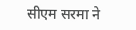सीएम सरमा ने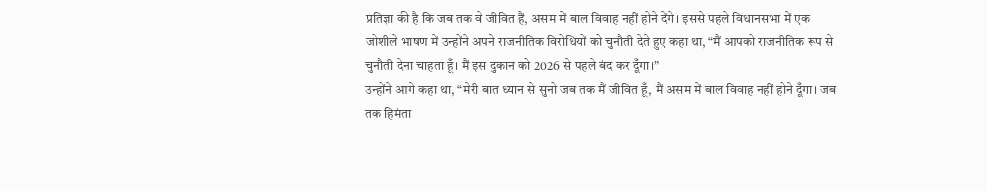प्रतिज्ञा की है कि जब तक वे जीवित हैं, असम में बाल विवाह नहीं होने देंगे। इससे पहले विधानसभा में एक जोशीले भाषण में उन्होंने अपने राजनीतिक विरोधियों को चुनौती देते हुए कहा था, “मैं आपको राजनीतिक रूप से चुनौती देना चाहता हूँ। मैं इस दुकान को 2026 से पहले बंद कर दूँगा।”
उन्होंने आगे कहा था, “मेरी बात ध्यान से सुनो जब तक मैं जीवित हूँ, मैं असम में बाल विवाह नहीं होने दूँगा। जब तक हिमंता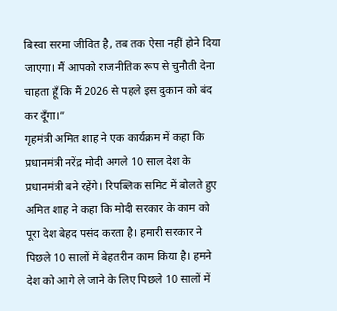बिस्वा सरमा जीवित है, तब तक ऐसा नहीं होने दिया जाएगा। मैं आपको राजनीतिक रूप से चुनौती देना चाहता हूँ कि मैं 2026 से पहले इस दुकान को बंद कर दूँगा।”
गृहमंत्री अमित शाह ने एक कार्यक्रम में कहा कि प्रधानमंत्री नरेंद्र मोदी अगले 10 साल देश के प्रधानमंत्री बने रहेंगे। रिपब्लिक समिट में बोलते हुए अमित शाह ने कहा कि मोदी सरकार के काम को पूरा देश बेहद पसंद करता है। हमारी सरकार ने पिछले 10 सालों में बेहतरीन काम किया है। हमने देश को आगे ले जाने के लिए पिछले 10 सालों में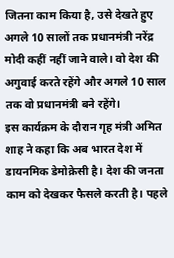जितना काम किया है, उसे देखते हुए अगले 10 सालों तक प्रधानमंत्री नरेंद्र मोदी कहीं नहीं जाने वाले। वो देश की अगुवाई करते रहेंगे और अगले 10 साल तक वो प्रधानमंत्री बने रहेंगे।
इस कार्यक्रम के दौरान गृह मंत्री अमित शाह ने कहा कि अब भारत देश में डायनमिक डेमोक्रेसी है। देश की जनता काम को देखकर फैसले करती है। पहले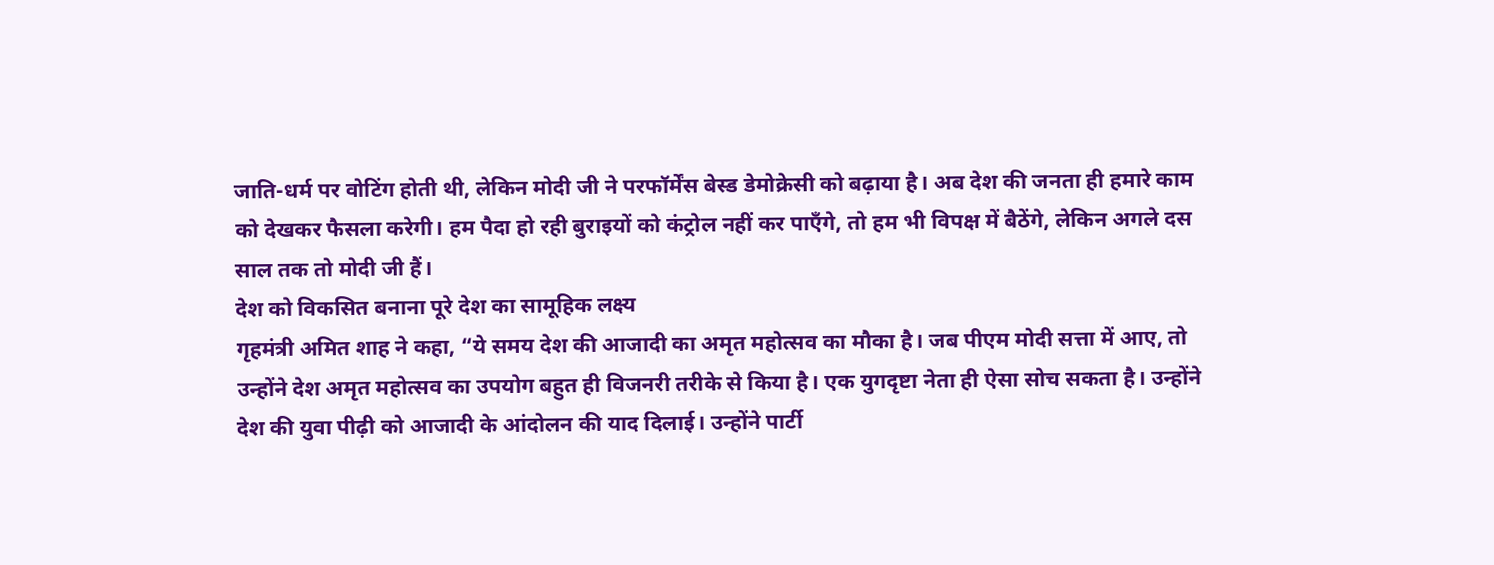जाति-धर्म पर वोटिंग होती थी, लेकिन मोदी जी ने परफॉर्मेंस बेस्ड डेमोक्रेसी को बढ़ाया है। अब देश की जनता ही हमारे काम को देखकर फैसला करेगी। हम पैदा हो रही बुराइयों को कंट्रोल नहीं कर पाएँगे, तो हम भी विपक्ष में बैठेंगे, लेकिन अगले दस साल तक तो मोदी जी हैं।
देश को विकसित बनाना पूरे देश का सामूहिक लक्ष्य
गृहमंत्री अमित शाह ने कहा, “ये समय देश की आजादी का अमृत महोत्सव का मौका है। जब पीएम मोदी सत्ता में आए, तो उन्होंने देश अमृत महोत्सव का उपयोग बहुत ही विजनरी तरीके से किया है। एक युगदृष्टा नेता ही ऐसा सोच सकता है। उन्होंने देश की युवा पीढ़ी को आजादी के आंदोलन की याद दिलाई। उन्होंने पार्टी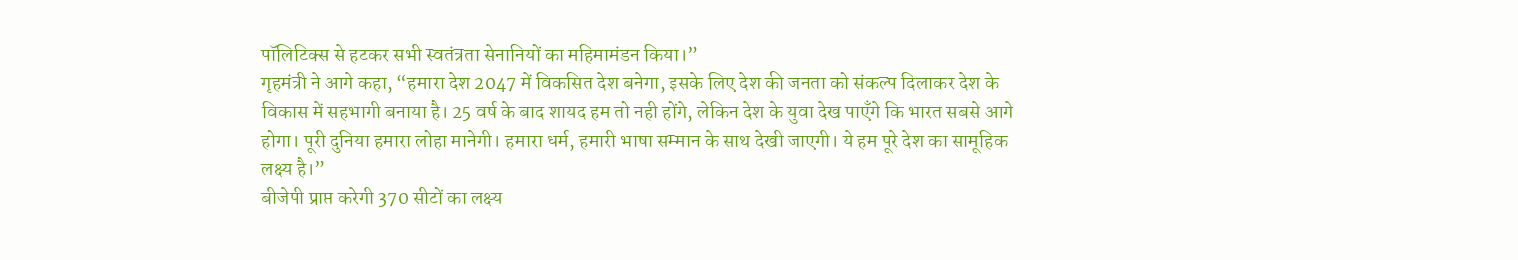पॉलिटिक्स से हटकर सभी स्वतंत्रता सेनानियों का महिमामंडन किया।”
गृहमंत्री ने आगे कहा, “हमारा देश 2047 में विकसित देश बनेगा, इसके लिए देश की जनता को संकल्प दिलाकर देश के विकास में सहभागी बनाया है। 25 वर्ष के बाद शायद हम तो नही होंगे, लेकिन देश के युवा देख पाएँगे कि भारत सबसे आगे होगा। पूरी दुनिया हमारा लोहा मानेगी। हमारा धर्म, हमारी भाषा सम्मान के साथ देखी जाएगी। ये हम पूरे देश का सामूहिक लक्ष्य है।”
बीजेपी प्राप्त करेगी 370 सीटों का लक्ष्य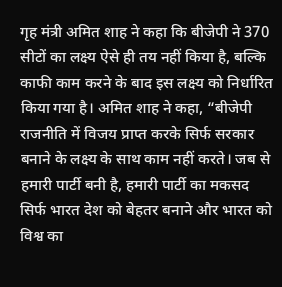गृह मंत्री अमित शाह ने कहा कि बीजेपी ने 370 सीटों का लक्ष्य ऐसे ही तय नहीं किया है, बल्कि काफी काम करने के बाद इस लक्ष्य को निर्धारित किया गया है। अमित शाह ने कहा, “बीजेपी राजनीति में विजय प्राप्त करके सिर्फ सरकार बनाने के लक्ष्य के साथ काम नहीं करते। जब से हमारी पार्टी बनी है, हमारी पार्टी का मकसद सिर्फ भारत देश को बेहतर बनाने और भारत को विश्व का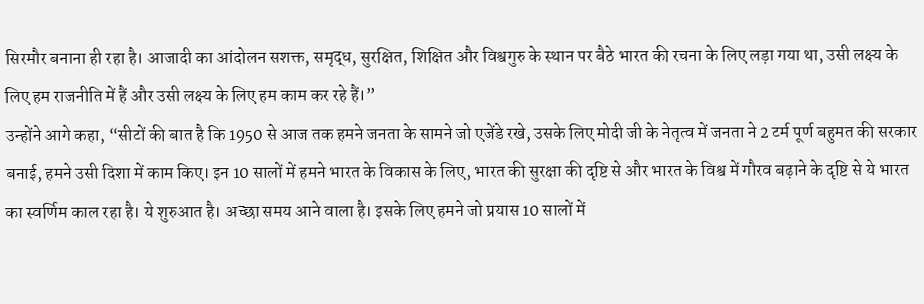सिरमौर बनाना ही रहा है। आजादी का आंदोलन सशक्त, समृद्ध, सुरक्षित, शिक्षित और विश्वगुरु के स्थान पर बैठे भारत की रचना के लिए लड़ा गया था, उसी लक्ष्य के लिए हम राजनीति में हैं और उसी लक्ष्य के लिए हम काम कर रहे हैं।”
उन्होंने आगे कहा, “सीटों की बात है कि 1950 से आज तक हमने जनता के सामने जो एजेंडे रखे, उसके लिए मोदी जी के नेतृत्व में जनता ने 2 टर्म पूर्ण बहुमत की सरकार बनाई, हमने उसी दिशा में काम किए। इन 10 सालों में हमने भारत के विकास के लिए, भारत की सुरक्षा की दृष्टि से और भारत के विश्व में गौरव बढ़ाने के दृष्टि से ये भारत का स्वर्णिम काल रहा है। ये शुरुआत है। अच्छा समय आने वाला है। इसके लिए हमने जो प्रयास 10 सालों में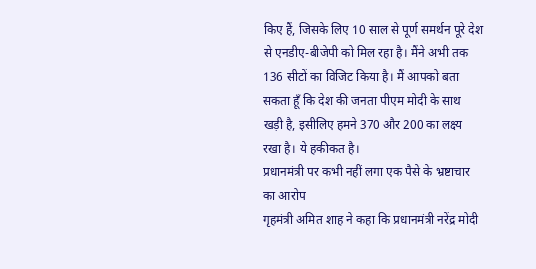किए हैं, जिसके लिए 10 साल से पूर्ण समर्थन पूरे देश से एनडीए-बीजेपी को मिल रहा है। मैंने अभी तक 136 सीटों का विजिट किया है। मैं आपको बता सकता हूँ कि देश की जनता पीएम मोदी के साथ खड़ी है, इसीलिए हमने 370 और 200 का लक्ष्य रखा है। ये हकीकत है।
प्रधानमंत्री पर कभी नहीं लगा एक पैसे के भ्रष्टाचार का आरोप
गृहमंत्री अमित शाह ने कहा कि प्रधानमंत्री नरेंद्र मोदी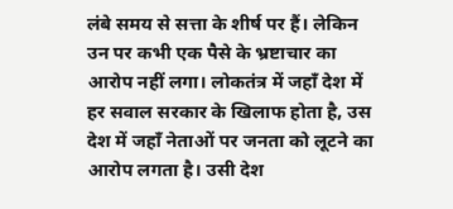लंबे समय से सत्ता के शीर्ष पर हैं। लेकिन उन पर कभी एक पैसे के भ्रष्टाचार का आरोप नहीं लगा। लोकतंत्र में जहाँ देश में हर सवाल सरकार के खिलाफ होता है, उस देश में जहाँ नेताओं पर जनता को लूटने का आरोप लगता है। उसी देश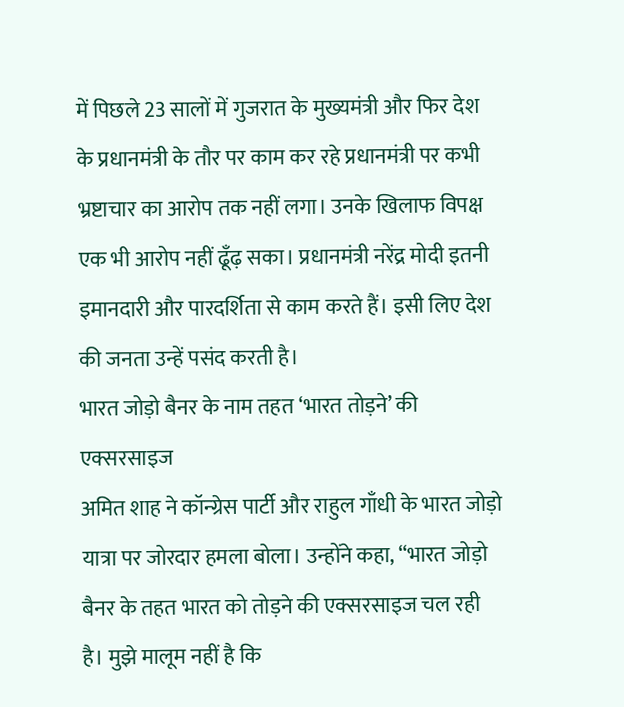में पिछले 23 सालों में गुजरात के मुख्यमंत्री और फिर देश के प्रधानमंत्री के तौर पर काम कर रहे प्रधानमंत्री पर कभी भ्रष्टाचार का आरोप तक नहीं लगा। उनके खिलाफ विपक्ष एक भी आरोप नहीं ढूँढ़ सका। प्रधानमंत्री नरेंद्र मोदी इतनी इमानदारी और पारदर्शिता से काम करते हैं। इसी लिए देश की जनता उन्हें पसंद करती है।
भारत जोड़ो बैनर के नाम तहत ‘भारत तोड़ने’ की एक्सरसाइज
अमित शाह ने कॉन्ग्रेस पार्टी और राहुल गाँधी के भारत जोड़ो यात्रा पर जोरदार हमला बोला। उन्होंने कहा, “भारत जोड़ो बैनर के तहत भारत को तोड़ने की एक्सरसाइज चल रही है। मुझे मालूम नहीं है कि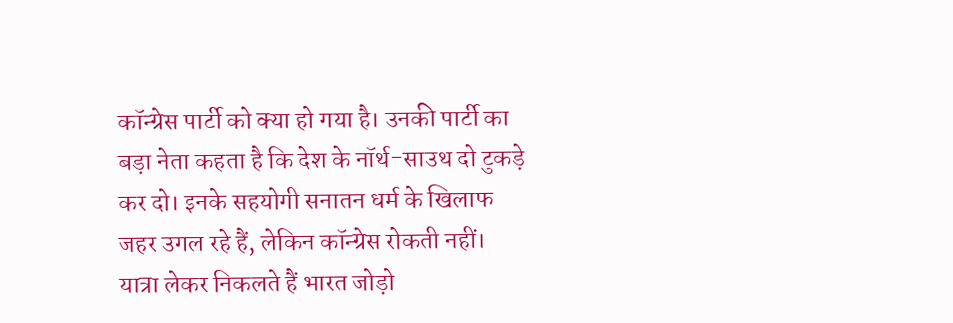कॉन्ग्रेस पार्टी को क्या हो गया है। उनकी पार्टी का बड़ा नेता कहता है कि देश के नॉर्थ-साउथ दो टुकड़े कर दो। इनके सहयोगी सनातन धर्म के खिलाफ जहर उगल रहे हैं, लेकिन कॉन्ग्रेस रोकती नहीं। यात्रा लेकर निकलते हैं भारत जोड़ो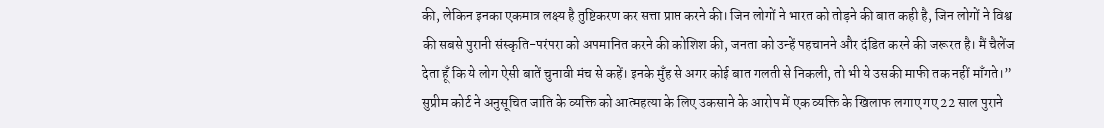की, लेकिन इनका एकमात्र लक्ष्य है तुष्टिकरण कर सत्ता प्राप्त करने की। जिन लोगों ने भारत को तोड़ने की बात कही है, जिन लोगों ने विश्व की सबसे पुरानी संस्कृति-परंपरा को अपमानित करने की कोशिश की, जनता को उन्हें पहचानने और दंडित करने की जरूरत है। मैं चैलेंज देता हूँ कि ये लोग ऐसी बातें चुनावी मंच से कहें। इनके मुँह से अगर कोई बात गलती से निकली, तो भी ये उसकी माफी तक नहीं माँगते।”
सुप्रीम कोर्ट ने अनुसूचित जाति के व्यक्ति को आत्महत्या के लिए उकसाने के आरोप में एक व्यक्ति के खिलाफ लगाए गए 22 साल पुराने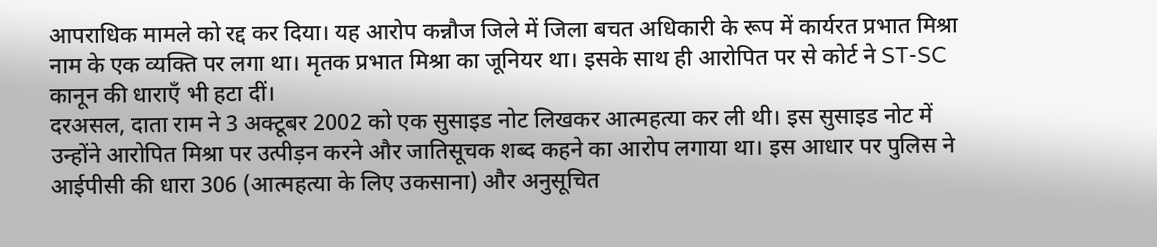आपराधिक मामले को रद्द कर दिया। यह आरोप कन्नौज जिले में जिला बचत अधिकारी के रूप में कार्यरत प्रभात मिश्रा नाम के एक व्यक्ति पर लगा था। मृतक प्रभात मिश्रा का जूनियर था। इसके साथ ही आरोपित पर से कोर्ट ने ST-SC कानून की धाराएँ भी हटा दीं।
दरअसल, दाता राम ने 3 अक्टूबर 2002 को एक सुसाइड नोट लिखकर आत्महत्या कर ली थी। इस सुसाइड नोट में उन्होंने आरोपित मिश्रा पर उत्पीड़न करने और जातिसूचक शब्द कहने का आरोप लगाया था। इस आधार पर पुलिस ने आईपीसी की धारा 306 (आत्महत्या के लिए उकसाना) और अनुसूचित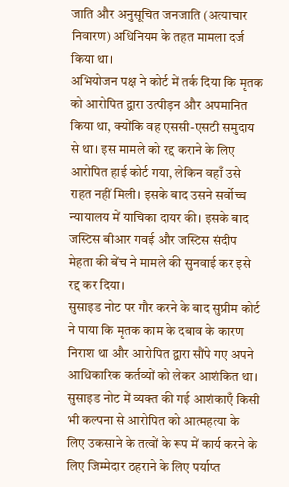जाति और अनुसूचित जनजाति (अत्याचार निवारण) अधिनियम के तहत मामला दर्ज किया था।
अभियोजन पक्ष ने कोर्ट में तर्क दिया कि मृतक को आरोपित द्वारा उत्पीड़न और अपमानित किया था, क्योंकि वह एससी-एसटी समुदाय से था। इस मामले को रद्द कराने के लिए आरोपित हाई कोर्ट गया, लेकिन वहाँ उसे राहत नहीं मिली। इसके बाद उसने सर्वोच्च न्यायालय में याचिका दायर की। इसके बाद जस्टिस बीआर गवई और जस्टिस संदीप मेहता की बेंच ने मामले की सुनवाई कर इसे रद्द कर दिया।
सुसाइड नोट पर गौर करने के बाद सुप्रीम कोर्ट ने पाया कि मृतक काम के दबाव के कारण निराश था और आरोपित द्वारा सौंपे गए अपने आधिकारिक कर्तव्यों को लेकर आशंकित था। सुसाइड नोट में व्यक्त की गई आशंकाएँ किसी भी कल्पना से आरोपित को आत्महत्या के लिए उकसाने के तत्वों के रूप में कार्य करने के लिए जिम्मेदार ठहराने के लिए पर्याप्त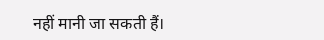नहीं मानी जा सकती हैं।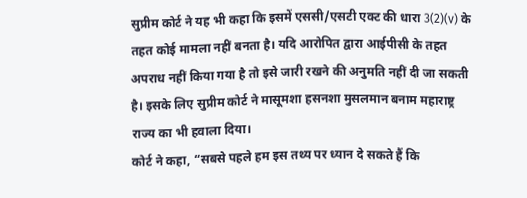सुप्रीम कोर्ट ने यह भी कहा कि इसमें एससी/एसटी एक्ट की धारा 3(2)(v) के तहत कोई मामला नहीं बनता है। यदि आरोपित द्वारा आईपीसी के तहत अपराध नहीं किया गया है तो इसे जारी रखने की अनुमति नहीं दी जा सकती है। इसके लिए सुप्रीम कोर्ट ने मासूमशा हसनशा मुसलमान बनाम महाराष्ट्र राज्य का भी हवाला दिया।
कोर्ट ने कहा, “सबसे पहले हम इस तथ्य पर ध्यान दे सकते हैं कि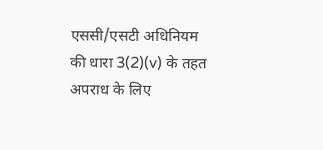एससी/एसटी अधिनियम की धारा 3(2)(v) के तहत अपराध के लिए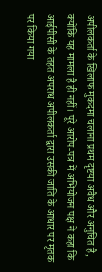अपीलकर्ता के खिलाफ मुकदमा चलाना प्रथम दृष्टया अवैध और अनुचित है, क्योंकि यह मामला है ही नहीं। पूरे आरोप-पत्र में अभियोजन पक्ष ने कहा कि आईपीसी के तहत अपराध अपीलकर्ता द्वारा उसकी जाति के आधार पर मृतक पर किया गया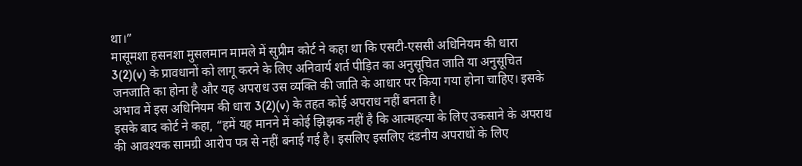था।”
मासूमशा हसनशा मुसलमान मामले में सुप्रीम कोर्ट ने कहा था कि एसटी-एससी अधिनियम की धारा 3(2)(v) के प्रावधानों को लागू करने के लिए अनिवार्य शर्त पीड़ित का अनुसूचित जाति या अनुसूचित जनजाति का होना है और यह अपराध उस व्यक्ति की जाति के आधार पर किया गया होना चाहिए। इसके अभाव में इस अधिनियम की धारा 3(2)(v) के तहत कोई अपराध नहीं बनता है।
इसके बाद कोर्ट ने कहा, “हमें यह मानने में कोई झिझक नहीं है कि आत्महत्या के लिए उकसाने के अपराध की आवश्यक सामग्री आरोप पत्र से नहीं बनाई गई है। इसलिए इसलिए दंडनीय अपराधों के लिए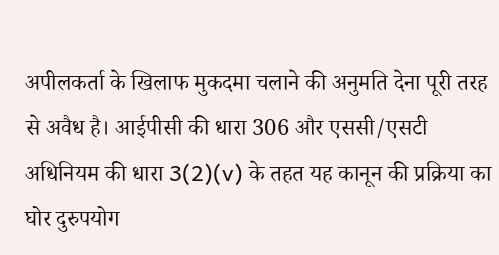अपीलकर्ता के खिलाफ मुकदमा चलाने की अनुमति देना पूरी तरह से अवैध है। आईपीसी की धारा 306 और एससी/एसटी अधिनियम की धारा 3(2)(v) के तहत यह कानून की प्रक्रिया का घोर दुरुपयोग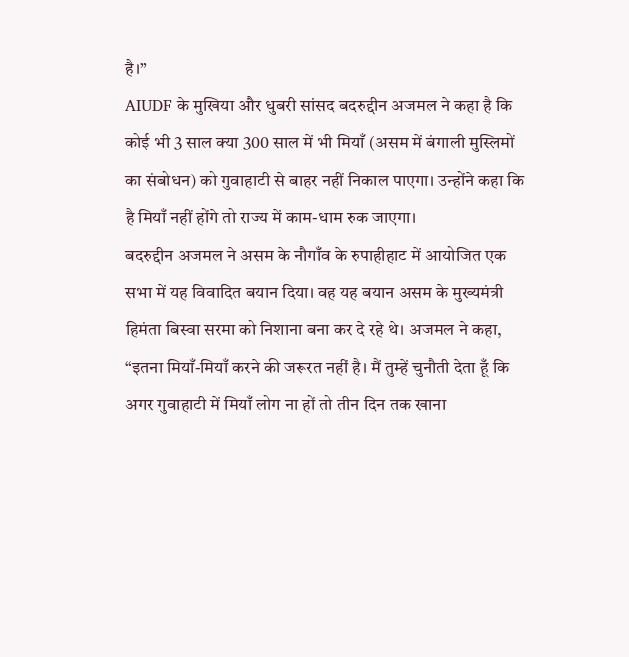है।”
AIUDF के मुखिया और धुबरी सांसद बदरुद्दीन अजमल ने कहा है कि कोई भी 3 साल क्या 300 साल में भी मियाँ (असम में बंगाली मुस्लिमों का संबोधन) को गुवाहाटी से बाहर नहीं निकाल पाएगा। उन्होंने कहा कि है मियाँ नहीं होंगे तो राज्य में काम-धाम रुक जाएगा।
बदरुद्दीन अजमल ने असम के नौगाँव के रुपाहीहाट में आयोजित एक सभा में यह विवादित बयान दिया। वह यह बयान असम के मुख्यमंत्री हिमंता बिस्वा सरमा को निशाना बना कर दे रहे थे। अजमल ने कहा, “इतना मियाँ-मियाँ करने की जरूरत नहीं है। मैं तुम्हें चुनौती देता हूँ कि अगर गुवाहाटी में मियाँ लोग ना हों तो तीन दिन तक खाना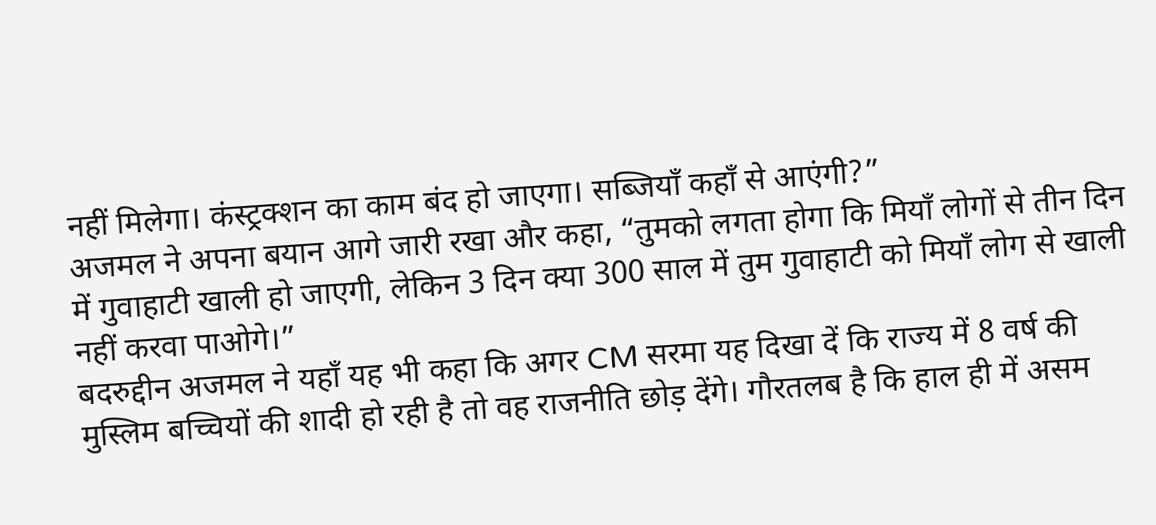नहीं मिलेगा। कंस्ट्रक्शन का काम बंद हो जाएगा। सब्जियाँ कहाँ से आएंगी?”
अजमल ने अपना बयान आगे जारी रखा और कहा, “तुमको लगता होगा कि मियाँ लोगों से तीन दिन में गुवाहाटी खाली हो जाएगी, लेकिन 3 दिन क्या 300 साल में तुम गुवाहाटी को मियाँ लोग से खाली नहीं करवा पाओगे।”
बदरुद्दीन अजमल ने यहाँ यह भी कहा कि अगर CM सरमा यह दिखा दें कि राज्य में 8 वर्ष की मुस्लिम बच्चियों की शादी हो रही है तो वह राजनीति छोड़ देंगे। गौरतलब है कि हाल ही में असम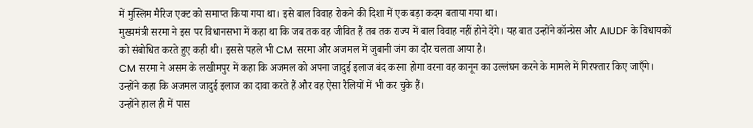में मुस्लिम मैरिज एक्ट को समाप्त किया गया था। इसे बाल विवाह रोकने की दिशा में एक बड़ा कदम बताया गया था।
मुख्यमंत्री सरमा ने इस पर विधानसभा में कहा था कि जब तक वह जीवित हैं तब तक राज्य में बाल विवाह नहीं होने देंगे। यह बात उन्होंने कॉन्ग्रेस और AIUDF के विधायकों को संबोधित करते हुए कही थी। इससे पहले भी CM सरमा और अजमल में जुबानी जंग का दौर चलता आया है।
CM सरमा ने असम के लखीमपुर में कहा कि अजमल को अपना जादुई इलाज बंद करना होगा वरना वह कानून का उल्लंघन करने के मामले में गिरफ्तार किए जाएँगे। उन्होंने कहा कि अजमल जादुई इलाज का दावा करते हैं और वह ऐसा रैलियों में भी कर चुके हैं।
उन्होंने हाल ही में पास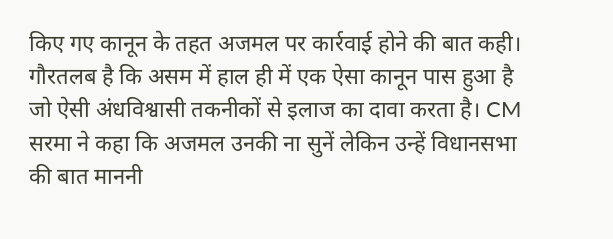किए गए कानून के तहत अजमल पर कार्रवाई होने की बात कही। गौरतलब है कि असम में हाल ही में एक ऐसा कानून पास हुआ है जो ऐसी अंधविश्वासी तकनीकों से इलाज का दावा करता है। CM सरमा ने कहा कि अजमल उनकी ना सुनें लेकिन उन्हें विधानसभा की बात माननी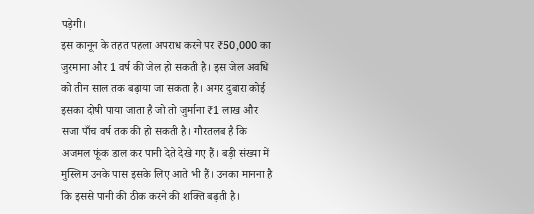पड़ेगी।
इस कानून के तहत पहला अपराध करने पर ₹50,000 का जुरमाना और 1 वर्ष की जेल हो सकती है। इस जेल अवधि को तीन साल तक बढ़ाया जा सकता है। अगर दुबारा कोई इसका दोषी पाया जाता है जो तो जुर्माना ₹1 लाख और सजा पाँच वर्ष तक की हो सकती है। गौरतलब है कि अजमल फूंक डाल कर पानी देते देखे गए हैं। बड़ी संख्या में मुस्लिम उनके पास इसके लिए आते भी हैं। उनका मानना है कि इससे पानी की ठीक करने की शक्ति बढ़ती है।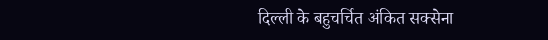दिल्ली के बहुचर्चित अंकित सक्सेना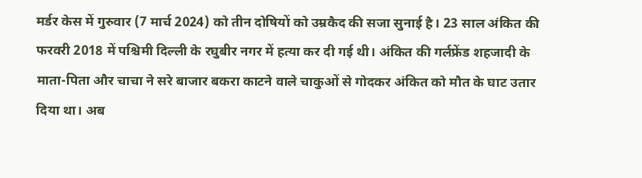मर्डर केस में गुरुवार (7 मार्च 2024) को तीन दोषियों को उम्रकैद की सजा सुनाई है। 23 साल अंकित की फरवरी 2018 में पश्चिमी दिल्ली के रघुबीर नगर में हत्या कर दी गई थी। अंकित की गर्लफ्रेंड शहजादी के माता-पिता और चाचा ने सरे बाजार बकरा काटने वाले चाकुओं से गोदकर अंकित को मौत के घाट उतार दिया था। अब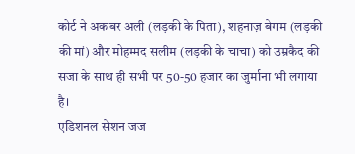कोर्ट ने अकबर अली (लड़की के पिता), शहनाज़ बेगम (लड़की की मां) और मोहम्मद सलीम (लड़की के चाचा) को उम्रकैद की सजा के साथ ही सभी पर 50-50 हजार का जुर्माना भी लगाया है।
एडिशनल सेशन जज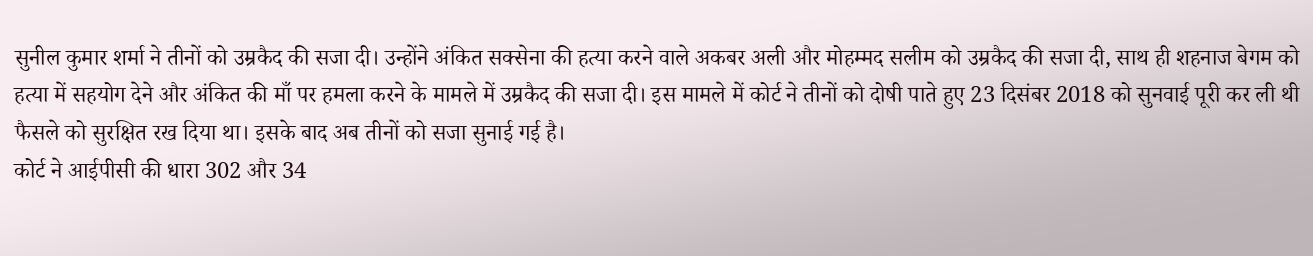सुनील कुमार शर्मा ने तीनों को उम्रकैद की सजा दी। उन्होंने अंकित सक्सेना की हत्या करने वाले अकबर अली और मोहम्मद सलीम को उम्रकैद की सजा दी, साथ ही शहनाज बेगम को हत्या में सहयोग देने और अंकित की माँ पर हमला करने के मामले में उम्रकैद की सजा दी। इस मामले में कोर्ट ने तीनों को दोषी पाते हुए 23 दिसंबर 2018 को सुनवाई पूरी कर ली थी फैसले को सुरक्षित रख दिया था। इसके बाद अब तीनों को सजा सुनाई गई है।
कोर्ट ने आईपीसी की धारा 302 और 34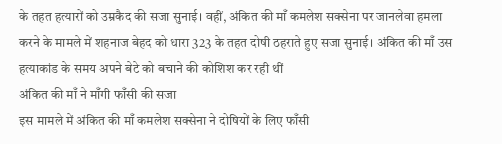के तहत हत्यारों को उम्रकैद की सजा सुनाई। वहीं, अंकित की माँ कमलेश सक्सेना पर जानलेवा हमला करने के मामले में शहनाज बेहद को धारा 323 के तहत दोषी ठहराते हुए सजा सुनाई। अंकित की माँ उस हत्याकांड के समय अपने बेटे को बचाने की कोशिश कर रही थीं
अंकित की माँ ने माँगी फाँसी की सजा
इस मामले में अंकित की माँ कमलेश सक्सेना ने दोषियों के लिए फाँसी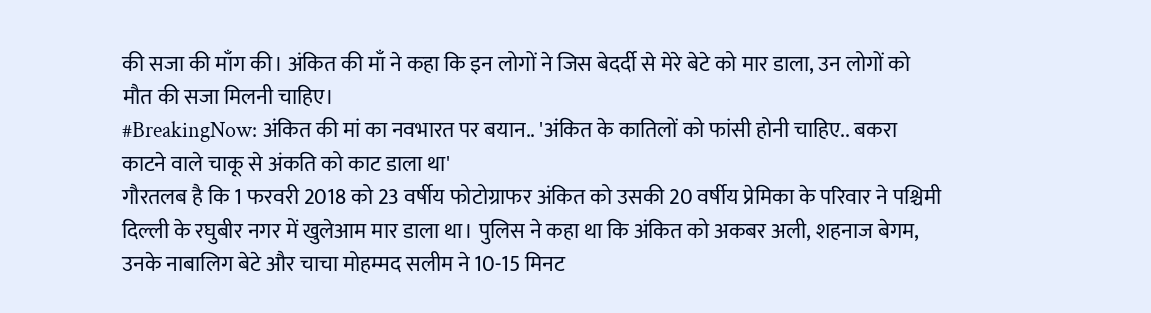की सजा की माँग की। अंकित की माँ ने कहा कि इन लोगों ने जिस बेदर्दी से मेरे बेटे को मार डाला, उन लोगों को मौत की सजा मिलनी चाहिए।
#BreakingNow: अंकित की मां का नवभारत पर बयान.. 'अंकित के कातिलों को फांसी होनी चाहिए.. बकरा काटने वाले चाकू से अंकति को काट डाला था'
गौरतलब है कि 1 फरवरी 2018 को 23 वर्षीय फोटोग्राफर अंकित को उसकी 20 वर्षीय प्रेमिका के परिवार ने पश्चिमी दिल्ली के रघुबीर नगर में खुलेआम मार डाला था। पुलिस ने कहा था कि अंकित को अकबर अली, शहनाज बेगम, उनके नाबालिग बेटे और चाचा मोहम्मद सलीम ने 10-15 मिनट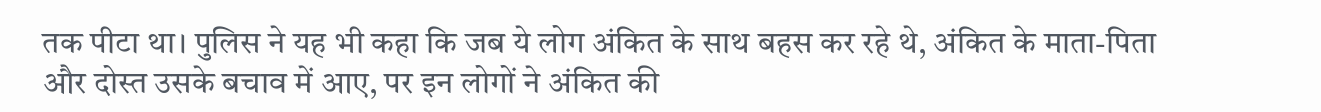तक पीटा था। पुलिस ने यह भी कहा कि जब ये लोग अंकित के साथ बहस कर रहे थे, अंकित के माता-पिता और दोस्त उसके बचाव में आए, पर इन लोगों ने अंकित की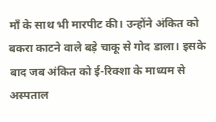माँ के साथ भी मारपीट की। उन्होंने अंकित को बकरा काटने वाले बड़े चाकू से गोद डाला। इसके बाद जब अंकित को ई-रिक्शा के माध्यम से अस्पताल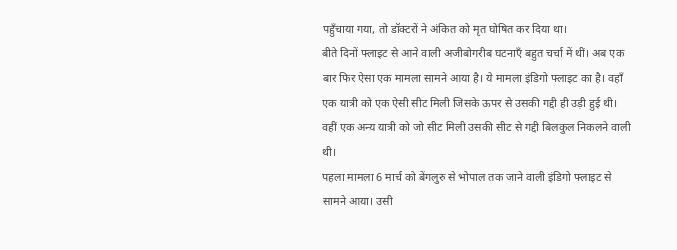पहुँचाया गया, तो डॉक्टरों ने अंकित को मृत घोषित कर दिया था।
बीते दिनों फ्लाइट से आने वाली अजीबोगरीब घटनाएँ बहुत चर्चा में थीं। अब एक बार फिर ऐसा एक मामला सामने आया है। ये मामला इंडिगो फ्लाइट का है। वहाँ एक यात्री को एक ऐसी सीट मिली जिसके ऊपर से उसकी गद्दी ही उड़ी हुई थी। वहीं एक अन्य यात्री को जो सीट मिली उसकी सीट से गद्दी बिलकुल निकलने वाली थी।
पहला मामला 6 मार्च को बेंगलुरु से भोपाल तक जाने वाली इंडिगो फ्लाइट से सामने आया। उसी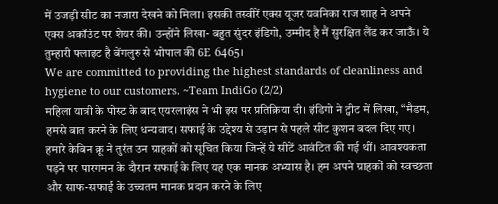में उजड़ी सीट का नजारा देखने को मिला। इसकी तस्वीरें एक्स यूजर यवनिका राज शाह ने अपने एक्स अकॉउंट पर शेयर की। उन्होंने लिखा- बहुत सुंदर इंडिगो, उम्मीद है मैं सुरक्षित लैंड कर जाऊँ। ये तुम्हारी फ्लाइट है बेंगलुरु से भोपाल की 6E 6465।
We are committed to providing the highest standards of cleanliness and hygiene to our customers. ~Team IndiGo (2/2)
महिला यात्री के पोस्ट के बाद एयरलाइंस ने भी इस पर प्रतिक्रिया दी। इंडिगो ने ट्वीट में लिखा, “मैडम, हमसे बात करने के लिए धन्यवाद। सफाई के उद्देश्य से उड़ान से पहले सीट कुशन बदल दिए गए। हमारे केबिन क्रू ने तुरंत उन ग्राहकों को सूचित किया जिन्हें ये सीटें आवंटित की गई थीं। आवश्यकता पड़ने पर पारगमन के दौरान सफाई के लिए यह एक मानक अभ्यास है। हम अपने ग्राहकों को स्वच्छता और साफ-सफाई के उच्चतम मानक प्रदान करने के लिए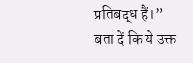प्रतिबद्ध हैं।”
बता दें कि ये उक्त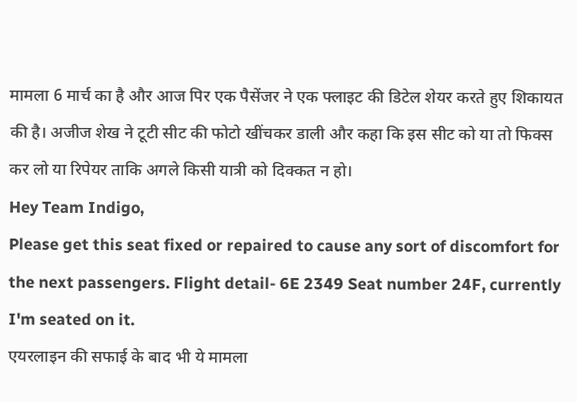मामला 6 मार्च का है और आज पिर एक पैसेंजर ने एक फ्लाइट की डिटेल शेयर करते हुए शिकायत की है। अजीज शेख ने टूटी सीट की फोटो खींचकर डाली और कहा कि इस सीट को या तो फिक्स कर लो या रिपेयर ताकि अगले किसी यात्री को दिक्कत न हो।
Hey Team Indigo,
Please get this seat fixed or repaired to cause any sort of discomfort for the next passengers. Flight detail- 6E 2349 Seat number 24F, currently I'm seated on it.
एयरलाइन की सफाई के बाद भी ये मामला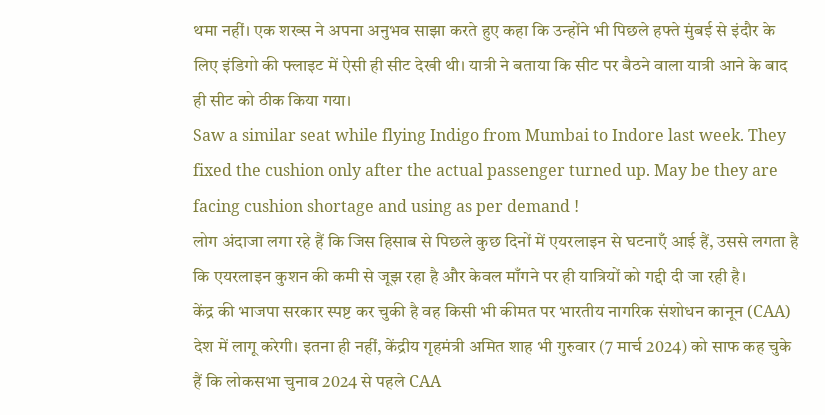थमा नहीं। एक शख्स ने अपना अनुभव साझा करते हुए कहा कि उन्होंने भी पिछले हफ्ते मुंबई से इंदौर के लिए इंडिगो की फ्लाइट में ऐसी ही सीट देखी थी। यात्री ने बताया कि सीट पर बैठने वाला यात्री आने के बाद ही सीट को ठीक किया गया।
Saw a similar seat while flying Indigo from Mumbai to Indore last week. They fixed the cushion only after the actual passenger turned up. May be they are facing cushion shortage and using as per demand !
लोग अंदाजा लगा रहे हैं कि जिस हिसाब से पिछले कुछ दिनों में एयरलाइन से घटनाएँ आई हैं, उससे लगता है कि एयरलाइन कुशन की कमी से जूझ रहा है और केवल माँगने पर ही यात्रियों को गद्दी दी जा रही है।
केंद्र की भाजपा सरकार स्पष्ट कर चुकी है वह किसी भी कीमत पर भारतीय नागरिक संशोधन कानून (CAA) देश में लागू करेगी। इतना ही नहीं, केंद्रीय गृहमंत्री अमित शाह भी गुरुवार (7 मार्च 2024) को साफ कह चुके हैं कि लोकसभा चुनाव 2024 से पहले CAA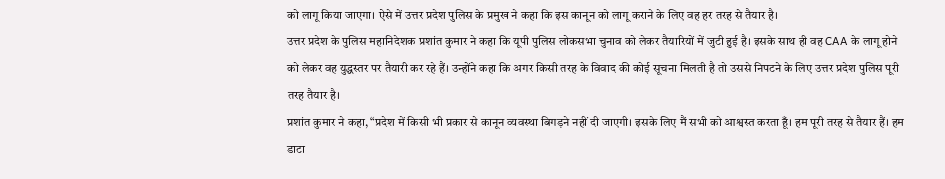को लागू किया जाएगा। ऐसे में उत्तर प्रदेश पुलिस के प्रमुख ने कहा कि इस कानून को लागू कराने के लिए वह हर तरह से तैयार है।
उत्तर प्रदेश के पुलिस महानिदेशक प्रशांत कुमार ने कहा कि यूपी पुलिस लोकसभा चुनाव को लेकर तैयारियों में जुटी हुई है। इसके साथ ही वह CAA के लागू होने को लेकर वह युद्धस्तर पर तैयारी कर रहे हैं। उन्होंने कहा कि अगर किसी तरह के विवाद की कोई सूचना मिलती है तो उससे निपटने के लिए उत्तर प्रदेश पुलिस पूरी तरह तैयार है।
प्रशांत कुमार ने कहा, “प्रदेश में किसी भी प्रकार से कानून व्यवस्था बिगड़ने नहीं दी जाएगी। इसके लिए मैं सभी को आश्वस्त करता हूँ। हम पूरी तरह से तैयार हैं। हम डाटा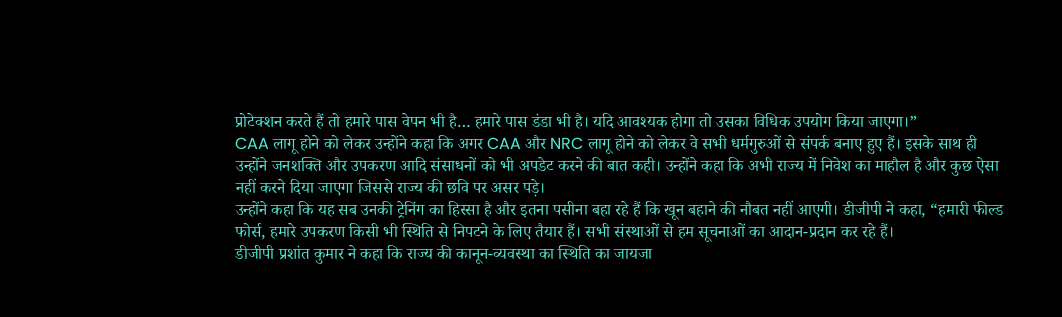प्रोटेक्शन करते हैं तो हमारे पास वेपन भी है… हमारे पास डंडा भी है। यदि आवश्यक होगा तो उसका विधिक उपयोग किया जाएगा।”
CAA लागू होने को लेकर उन्होंने कहा कि अगर CAA और NRC लागू होने को लेकर वे सभी धर्मगुरुओं से संपर्क बनाए हुए हैं। इसके साथ ही उन्होंने जनशक्ति और उपकरण आदि संसाधनों को भी अपडेट करने की बात कही। उन्होंने कहा कि अभी राज्य में निवेश का माहौल है और कुछ ऐसा नहीं करने दिया जाएगा जिससे राज्य की छवि पर असर पड़े।
उन्होंने कहा कि यह सब उनकी ट्रेनिंग का हिस्सा है और इतना पसीना बहा रहे हैं कि खून बहाने की नौबत नहीं आएगी। डीजीपी ने कहा, “हमारी फील्ड फोर्स, हमारे उपकरण किसी भी स्थिति से निपटने के लिए तैयार हैं। सभी संस्थाओं से हम सूचनाओं का आदान-प्रदान कर रहे हैं।
डीजीपी प्रशांत कुमार ने कहा कि राज्य की कानून-व्यवस्था का स्थिति का जायजा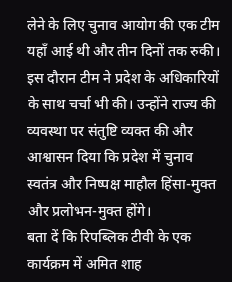लेने के लिए चुनाव आयोग की एक टीम यहाँ आई थी और तीन दिनों तक रुकी। इस दौरान टीम ने प्रदेश के अधिकारियों के साथ चर्चा भी की। उन्होंने राज्य की व्यवस्था पर संतुष्टि व्यक्त की और आश्वासन दिया कि प्रदेश में चुनाव स्वतंत्र और निष्पक्ष माहौल हिंसा-मुक्त और प्रलोभन-मुक्त होंगे।
बता दें कि रिपब्लिक टीवी के एक कार्यक्रम में अमित शाह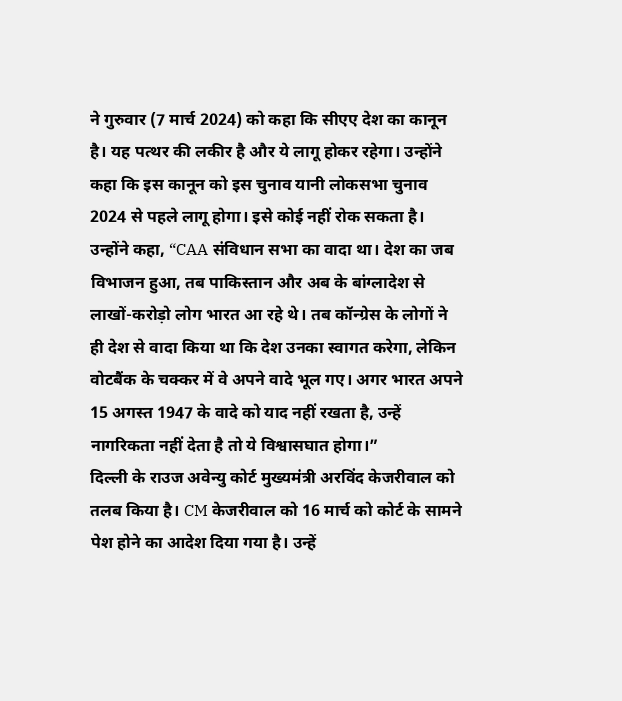ने गुरुवार (7 मार्च 2024) को कहा कि सीएए देश का कानून है। यह पत्थर की लकीर है और ये लागू होकर रहेगा। उन्होंने कहा कि इस कानून को इस चुनाव यानी लोकसभा चुनाव 2024 से पहले लागू होगा। इसे कोई नहीं रोक सकता है।
उन्होंने कहा, “CAA संविधान सभा का वादा था। देश का जब विभाजन हुआ, तब पाकिस्तान और अब के बांग्लादेश से लाखों-करोड़ो लोग भारत आ रहे थे। तब कॉन्ग्रेस के लोगों ने ही देश से वादा किया था कि देश उनका स्वागत करेगा, लेकिन वोटबैंक के चक्कर में वे अपने वादे भूल गए। अगर भारत अपने 15 अगस्त 1947 के वादे को याद नहीं रखता है, उन्हें नागरिकता नहीं देता है तो ये विश्वासघात होगा।”
दिल्ली के राउज अवेन्यु कोर्ट मुख्यमंत्री अरविंद केजरीवाल को तलब किया है। CM केजरीवाल को 16 मार्च को कोर्ट के सामने पेश होने का आदेश दिया गया है। उन्हें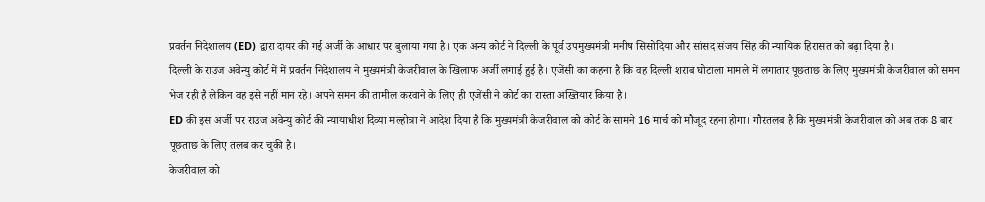प्रवर्तन निदेशालय (ED) द्वारा दायर की गई अर्जी के आधार पर बुलाया गया है। एक अन्य कोर्ट ने दिल्ली के पूर्व उपमुख्यमंत्री मनीष सिसोदिया और सांसद संजय सिंह की न्यायिक हिरासत को बढ़ा दिया है।
दिल्ली के राउज अवेन्यु कोर्ट में में प्रवर्तन निदेशालय ने मुख्यमंत्री केजरीवाल के खिलाफ अर्जी लगाई हुई है। एजेंसी का कहना है कि वह दिल्ली शराब घोटाला मामले में लगातार पूछताछ के लिए मुख्यमंत्री केजरीवाल को समन भेज रही है लेकिन वह इसे नहीं मान रहे। अपने समन की तामील करवाने के लिए ही एजेंसी ने कोर्ट का रास्ता अख्तियार किया है।
ED की इस अर्जी पर राउज अवेन्यु कोर्ट की न्यायाधीश दिव्या मल्होत्रा ने आदेश दिया है कि मुख्यमंत्री केजरीवाल को कोर्ट के सामने 16 मार्च को मौजूद रहना होगा। गौरतलब है कि मुख्यमंत्री केजरीवाल को अब तक 8 बार पूछताछ के लिए तलब कर चुकी है।
केजरीवाल को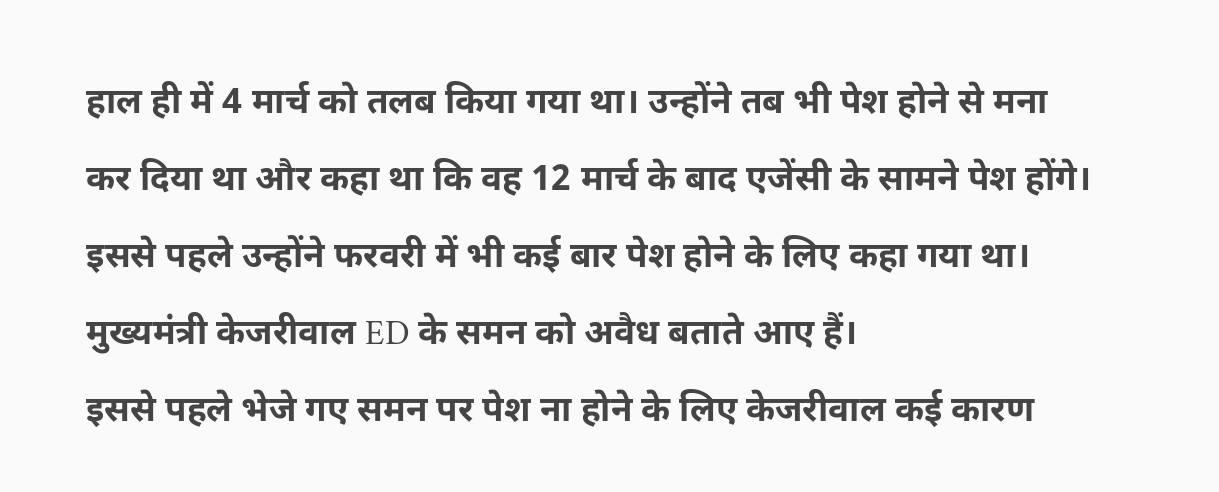हाल ही में 4 मार्च को तलब किया गया था। उन्होंने तब भी पेश होने से मना कर दिया था और कहा था कि वह 12 मार्च के बाद एजेंसी के सामने पेश होंगे। इससे पहले उन्होंने फरवरी में भी कई बार पेश होने के लिए कहा गया था। मुख्यमंत्री केजरीवाल ED के समन को अवैध बताते आए हैं।
इससे पहले भेजे गए समन पर पेश ना होने के लिए केजरीवाल कई कारण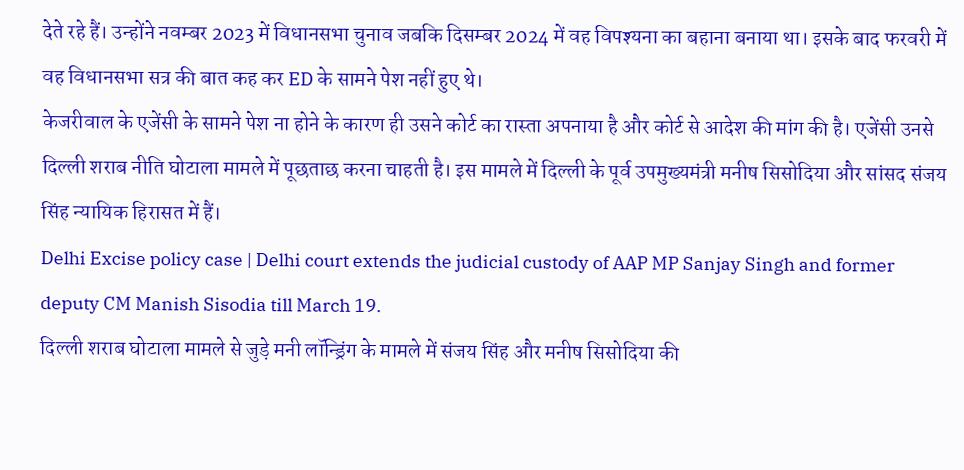देते रहे हैं। उन्होंने नवम्बर 2023 में विधानसभा चुनाव जबकि दिसम्बर 2024 में वह विपश्यना का बहाना बनाया था। इसके बाद फरवरी में वह विधानसभा सत्र की बात कह कर ED के सामने पेश नहीं हुए थे।
केजरीवाल के एजेंसी के सामने पेश ना होने के कारण ही उसने कोर्ट का रास्ता अपनाया है और कोर्ट से आदेश की मांग की है। एजेंसी उनसे दिल्ली शराब नीति घोटाला मामले में पूछताछ करना चाहती है। इस मामले में दिल्ली के पूर्व उपमुख्यमंत्री मनीष सिसोदिया और सांसद संजय सिंह न्यायिक हिरासत में हैं।
Delhi Excise policy case | Delhi court extends the judicial custody of AAP MP Sanjay Singh and former deputy CM Manish Sisodia till March 19.
दिल्ली शराब घोटाला मामले से जुड़े मनी लॉन्ड्रिंग के मामले में संजय सिंह और मनीष सिसोदिया की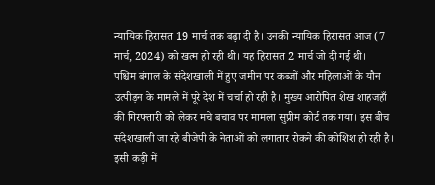न्यायिक हिरासत 19 मार्च तक बढ़ा दी है। उनकी न्यायिक हिरासत आज (7 मार्च, 2024) को खत्म हो रही थी। यह हिरासत 2 मार्च जो दी गई थी।
पश्चिम बंगाल के संदेशखाली में हुए जमीन पर कब्जों और महिलाओं के यौन उत्पीड़न के मामले में पूरे देश में चर्चा हो रही है। मुख्य आरोपित शेख शाहजहाँ की गिरफ्तारी को लेकर मचे बचाव पर मामला सुप्रीम कोर्ट तक गया। इस बीच संदेशखाली जा रहे बीजेपी के नेताओं को लगातार रोकने की कोशिश हो रही है। इसी कड़ी में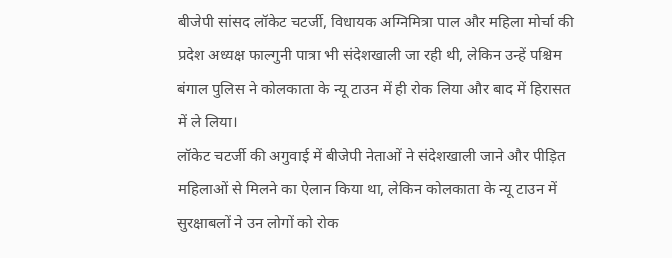बीजेपी सांसद लॉकेट चटर्जी, विधायक अग्निमित्रा पाल और महिला मोर्चा की प्रदेश अध्यक्ष फाल्गुनी पात्रा भी संदेशखाली जा रही थी, लेकिन उन्हें पश्चिम बंगाल पुलिस ने कोलकाता के न्यू टाउन में ही रोक लिया और बाद में हिरासत में ले लिया।
लॉकेट चटर्जी की अगुवाई में बीजेपी नेताओं ने संदेशखाली जाने और पीड़ित महिलाओं से मिलने का ऐलान किया था, लेकिन कोलकाता के न्यू टाउन में सुरक्षाबलों ने उन लोगों को रोक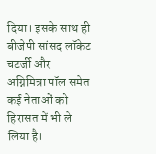दिया। इसके साथ ही बीजेपी सांसद लॉकेट चटर्जी और अग्निमित्रा पॉल समेत कई नेताओं को हिरासत में भी ले लिया है।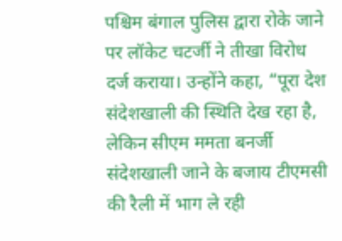पश्चिम बंगाल पुलिस द्वारा रोके जाने पर लॉकेट चटर्जी ने तीखा विरोध दर्ज कराया। उन्होंने कहा, “पूरा देश संदेशखाली की स्थिति देख रहा है, लेकिन सीएम ममता बनर्जी संदेशखाली जाने के बजाय टीएमसी की रैली में भाग ले रही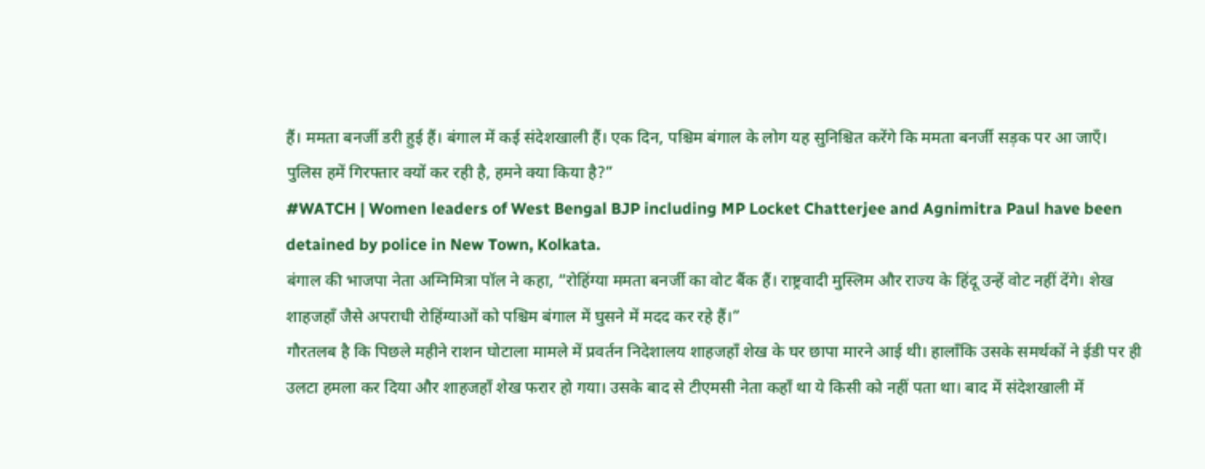हैं। ममता बनर्जी डरी हुई हैं। बंगाल में कई संदेशखाली हैं। एक दिन, पश्चिम बंगाल के लोग यह सुनिश्चित करेंगे कि ममता बनर्जी सड़क पर आ जाएँ। पुलिस हमें गिरफ्तार क्यों कर रही है, हमने क्या किया है?”
#WATCH | Women leaders of West Bengal BJP including MP Locket Chatterjee and Agnimitra Paul have been detained by police in New Town, Kolkata.
बंगाल की भाजपा नेता अग्निमित्रा पॉल ने कहा, “रोहिंग्या ममता बनर्जी का वोट बैंक हैं। राष्ट्रवादी मुस्लिम और राज्य के हिंदू उन्हें वोट नहीं देंगे। शेख शाहजहाँ जैसे अपराधी रोहिंग्याओं को पश्चिम बंगाल में घुसने में मदद कर रहे हैं।”
गौरतलब है कि पिछले महीने राशन घोटाला मामले में प्रवर्तन निदेशालय शाहजहाँ शेख के घर छापा मारने आई थी। हालाँकि उसके समर्थकों ने ईडी पर ही उलटा हमला कर दिया और शाहजहाँ शेख फरार हो गया। उसके बाद से टीएमसी नेता कहाँ था ये किसी को नहीं पता था। बाद में संदेशखाली में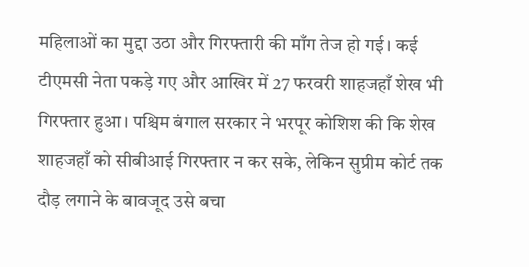महिलाओं का मुद्दा उठा और गिरफ्तारी की माँग तेज हो गई। कई टीएमसी नेता पकड़े गए और आखिर में 27 फरवरी शाहजहाँ शेख भी गिरफ्तार हुआ। पश्चिम बंगाल सरकार ने भरपूर कोशिश की कि शेख शाहजहाँ को सीबीआई गिरफ्तार न कर सके, लेकिन सुप्रीम कोर्ट तक दौड़ लगाने के बावजूद उसे बचा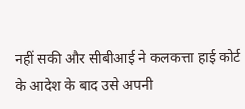नहीं सकी और सीबीआई ने कलकत्ता हाई कोर्ट के आदेश के बाद उसे अपनी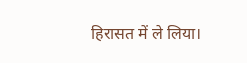हिरासत में ले लिया।